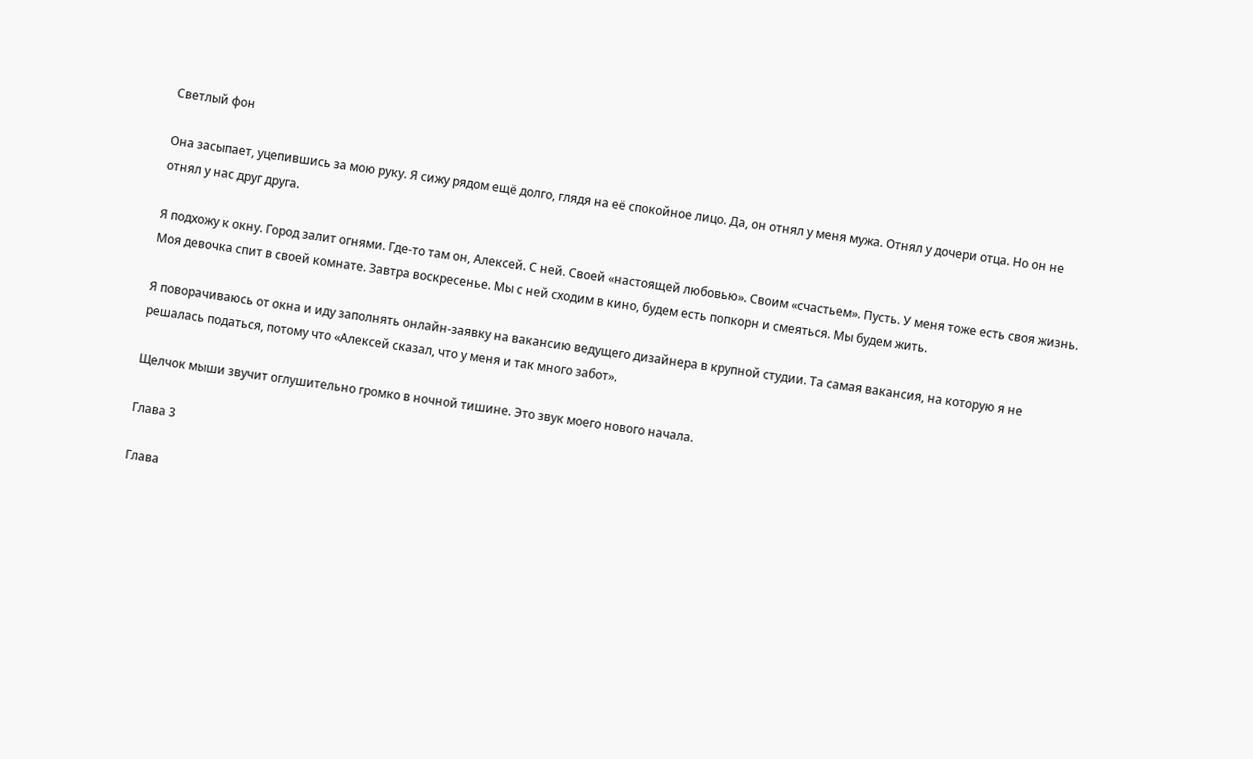Светлый фон

Она засыпает, уцепившись за мою руку. Я сижу рядом ещё долго, глядя на её спокойное лицо. Да, он отнял у меня мужа. Отнял у дочери отца. Но он не отнял у нас друг друга.

Я подхожу к окну. Город залит огнями. Где-то там он, Алексей. С ней. Своей «настоящей любовью». Своим «счастьем». Пусть. У меня тоже есть своя жизнь. Моя девочка спит в своей комнате. Завтра воскресенье. Мы с ней сходим в кино, будем есть попкорн и смеяться. Мы будем жить.

Я поворачиваюсь от окна и иду заполнять онлайн-заявку на вакансию ведущего дизайнера в крупной студии. Та самая вакансия, на которую я не решалась податься, потому что «Алексей сказал, что у меня и так много забот».

Щелчок мыши звучит оглушительно громко в ночной тишине. Это звук моего нового начала.

Глава 3

Глава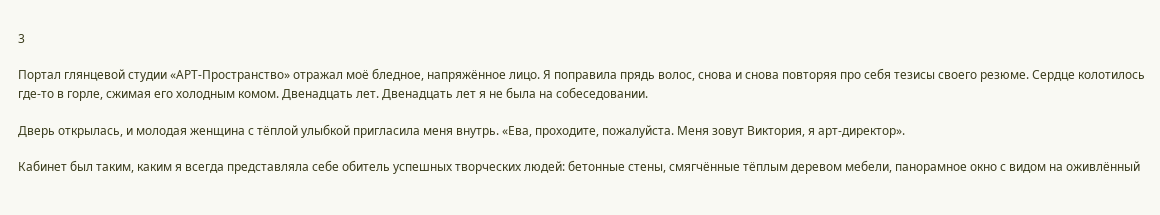3

Портал глянцевой студии «АРТ-Пространство» отражал моё бледное, напряжённое лицо. Я поправила прядь волос, снова и снова повторяя про себя тезисы своего резюме. Сердце колотилось где-то в горле, сжимая его холодным комом. Двенадцать лет. Двенадцать лет я не была на собеседовании.

Дверь открылась, и молодая женщина с тёплой улыбкой пригласила меня внутрь. «Ева, проходите, пожалуйста. Меня зовут Виктория, я арт-директор».

Кабинет был таким, каким я всегда представляла себе обитель успешных творческих людей: бетонные стены, смягчённые тёплым деревом мебели, панорамное окно с видом на оживлённый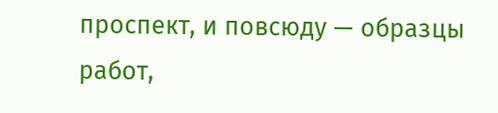проспект, и повсюду — образцы работ,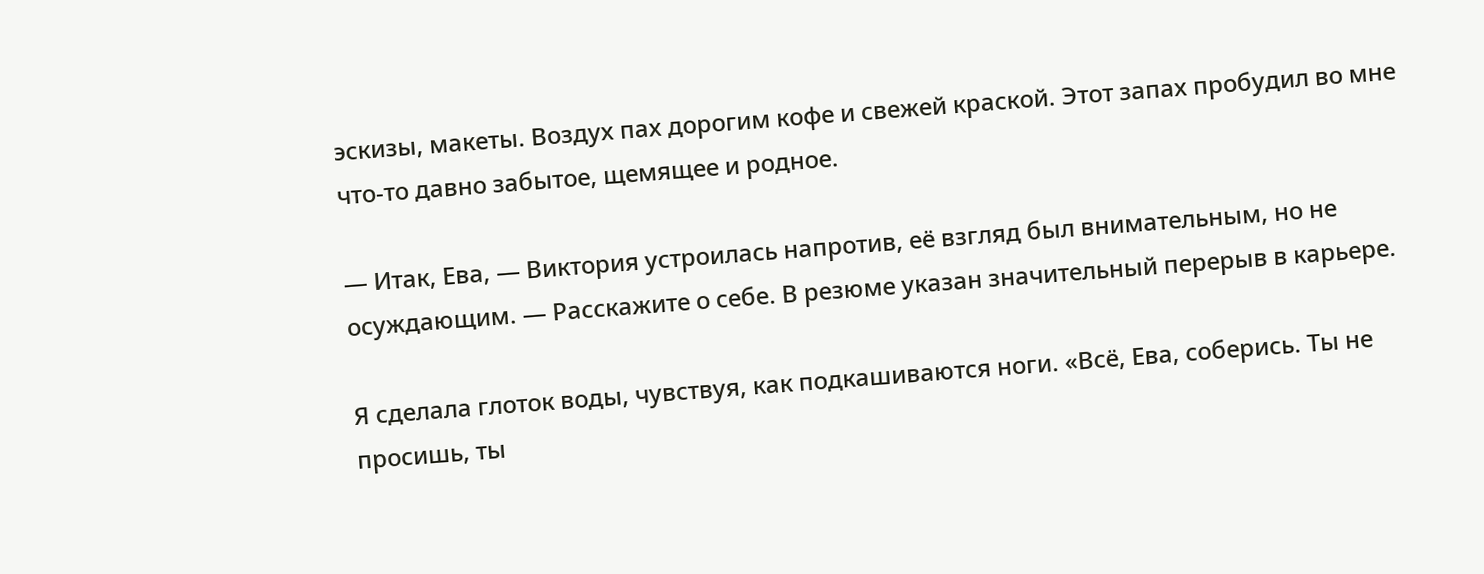эскизы, макеты. Воздух пах дорогим кофе и свежей краской. Этот запах пробудил во мне что-то давно забытое, щемящее и родное.

— Итак, Ева, — Виктория устроилась напротив, её взгляд был внимательным, но не осуждающим. — Расскажите о себе. В резюме указан значительный перерыв в карьере.

Я сделала глоток воды, чувствуя, как подкашиваются ноги. «Всё, Ева, соберись. Ты не просишь, ты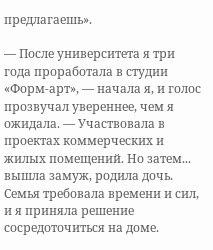предлагаешь».

— После университета я три года проработала в студии «Форм-арт», — начала я, и голос прозвучал увереннее, чем я ожидала. — Участвовала в проектах коммерческих и жилых помещений. Но затем... вышла замуж, родила дочь. Семья требовала времени и сил, и я приняла решение сосредоточиться на доме.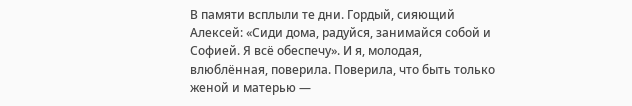В памяти всплыли те дни. Гордый, сияющий Алексей: «Сиди дома, радуйся, занимайся собой и Софией. Я всё обеспечу». И я, молодая, влюблённая, поверила. Поверила, что быть только женой и матерью —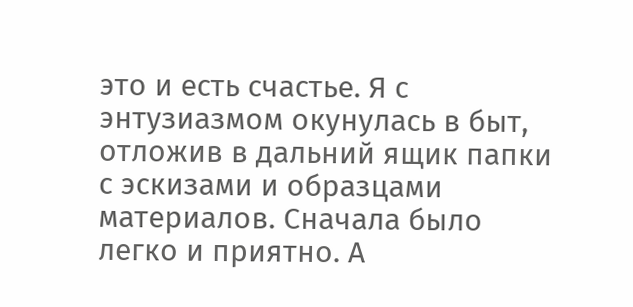это и есть счастье. Я с энтузиазмом окунулась в быт, отложив в дальний ящик папки с эскизами и образцами материалов. Сначала было легко и приятно. А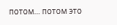потом... потом это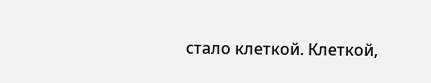стало клеткой. Клеткой,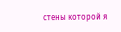стены которой я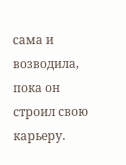сама и возводила, пока он строил свою карьеру.